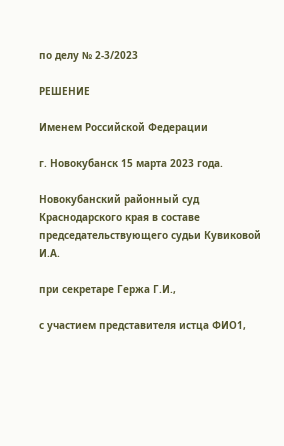по делу № 2-3/2023

РЕШЕНИЕ

Именем Российской Федерации

г. Новокубанск 15 марта 2023 года.

Новокубанский районный суд Краснодарского края в составе председательствующего судьи Кувиковой И.А.

при секретаре Гержа Г.И.,

с участием представителя истца ФИО1,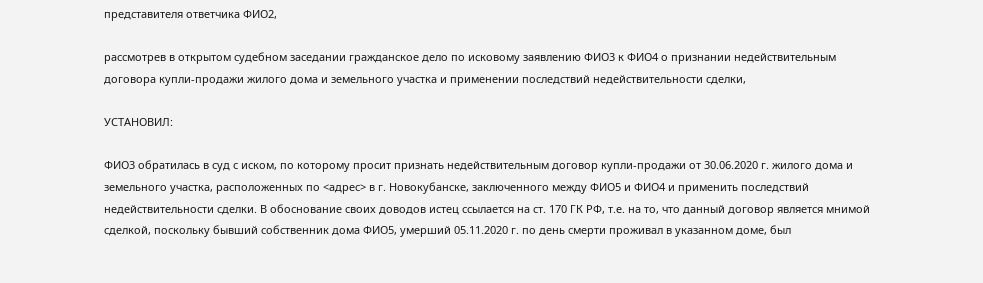представителя ответчика ФИО2,

рассмотрев в открытом судебном заседании гражданское дело по исковому заявлению ФИО3 к ФИО4 о признании недействительным договора купли-продажи жилого дома и земельного участка и применении последствий недействительности сделки,

УСТАНОВИЛ:

ФИО3 обратилась в суд с иском, по которому просит признать недействительным договор купли-продажи от 30.06.2020 г. жилого дома и земельного участка, расположенных по <адрес> в г. Новокубанске, заключенного между ФИО5 и ФИО4 и применить последствий недействительности сделки. В обоснование своих доводов истец ссылается на ст. 170 ГК РФ, т.е. на то, что данный договор является мнимой сделкой, поскольку бывший собственник дома ФИО5, умерший 05.11.2020 г. по день смерти проживал в указанном доме, был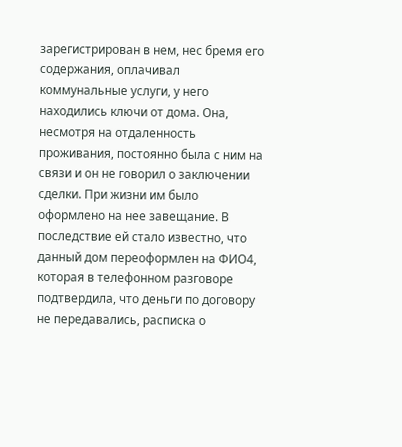зарегистрирован в нем, нес бремя его содержания, оплачивал коммунальные услуги, у него находились ключи от дома. Она, несмотря на отдаленность проживания, постоянно была с ним на связи и он не говорил о заключении сделки. При жизни им было оформлено на нее завещание. В последствие ей стало известно, что данный дом переоформлен на ФИО4, которая в телефонном разговоре подтвердила, что деньги по договору не передавались, расписка о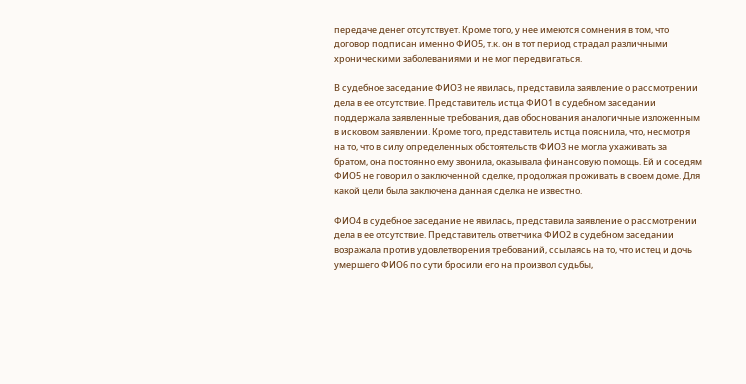передаче денег отсутствует. Кроме того, у нее имеются сомнения в том, что договор подписан именно ФИО5, т.к. он в тот период страдал различными хроническими заболеваниями и не мог передвигаться.

В судебное заседание ФИО3 не явилась, представила заявление о рассмотрении дела в ее отсутствие. Представитель истца ФИО1 в судебном заседании поддержала заявленные требования, дав обоснования аналогичные изложенным в исковом заявлении. Кроме того, представитель истца пояснила, что, несмотря на то, что в силу определенных обстоятельств ФИО3 не могла ухаживать за братом, она постоянно ему звонила, оказывала финансовую помощь. Ей и соседям ФИО5 не говорил о заключенной сделке, продолжая проживать в своем доме. Для какой цели была заключена данная сделка не известно.

ФИО4 в судебное заседание не явилась, представила заявление о рассмотрении дела в ее отсутствие. Представитель ответчика ФИО2 в судебном заседании возражала против удовлетворения требований, ссылаясь на то, что истец и дочь умершего ФИО6 по сути бросили его на произвол судьбы,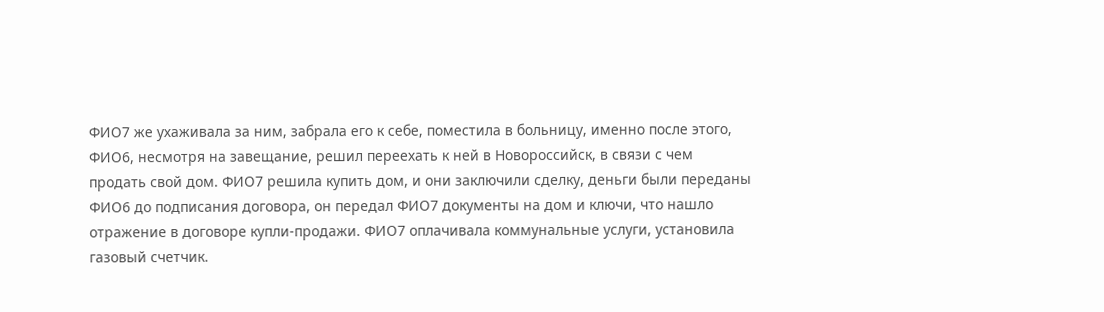ФИО7 же ухаживала за ним, забрала его к себе, поместила в больницу, именно после этого, ФИО6, несмотря на завещание, решил переехать к ней в Новороссийск, в связи с чем продать свой дом. ФИО7 решила купить дом, и они заключили сделку, деньги были переданы ФИО6 до подписания договора, он передал ФИО7 документы на дом и ключи, что нашло отражение в договоре купли-продажи. ФИО7 оплачивала коммунальные услуги, установила газовый счетчик.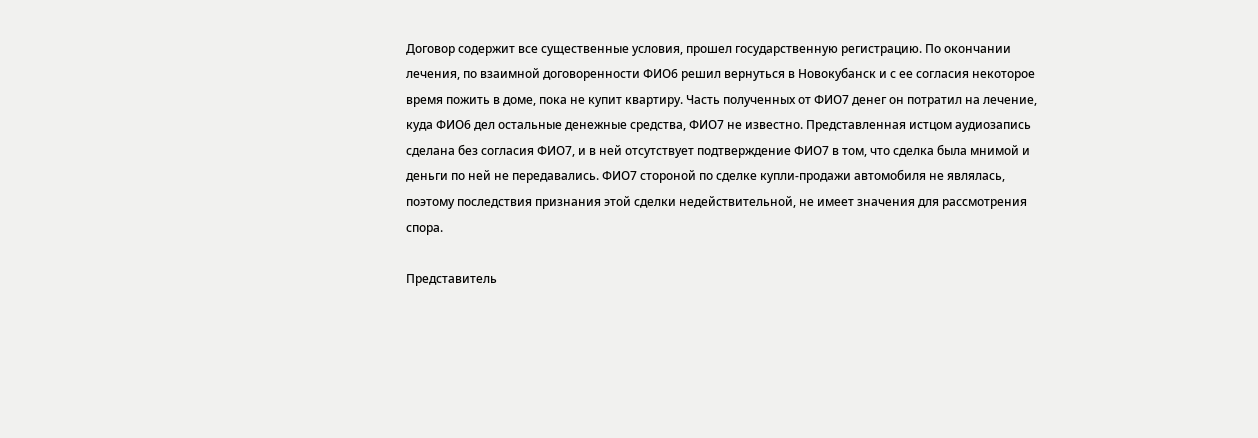Договор содержит все существенные условия, прошел государственную регистрацию. По окончании лечения, по взаимной договоренности ФИО6 решил вернуться в Новокубанск и с ее согласия некоторое время пожить в доме, пока не купит квартиру. Часть полученных от ФИО7 денег он потратил на лечение, куда ФИО6 дел остальные денежные средства, ФИО7 не известно. Представленная истцом аудиозапись сделана без согласия ФИО7, и в ней отсутствует подтверждение ФИО7 в том, что сделка была мнимой и деньги по ней не передавались. ФИО7 стороной по сделке купли-продажи автомобиля не являлась, поэтому последствия признания этой сделки недействительной, не имеет значения для рассмотрения спора.

Представитель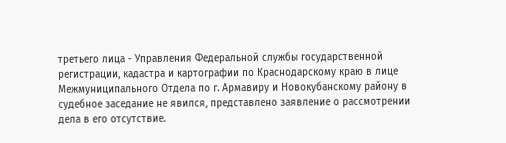третьего лица - Управления Федеральной службы государственной регистрации, кадастра и картографии по Краснодарскому краю в лице Межмуниципального Отдела по г. Армавиру и Новокубанскому району в судебное заседание не явился, представлено заявление о рассмотрении дела в его отсутствие.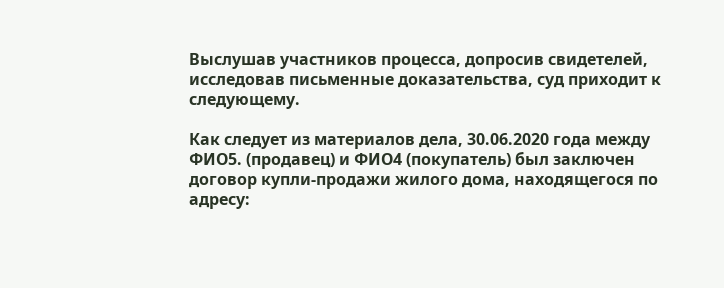Выслушав участников процесса, допросив свидетелей, исследовав письменные доказательства, суд приходит к следующему.

Как следует из материалов дела, 30.06.2020 года между ФИО5. (продавец) и ФИО4 (покупатель) был заключен договор купли-продажи жилого дома, находящегося по адресу: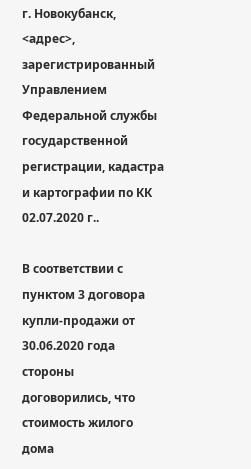г. Новокубанск, <адрес>, зарегистрированный Управлением Федеральной службы государственной регистрации, кадастра и картографии по КК 02.07.2020 г..

В соответствии с пунктом 3 договора купли-продажи от 30.06.2020 года стороны договорились, что стоимость жилого дома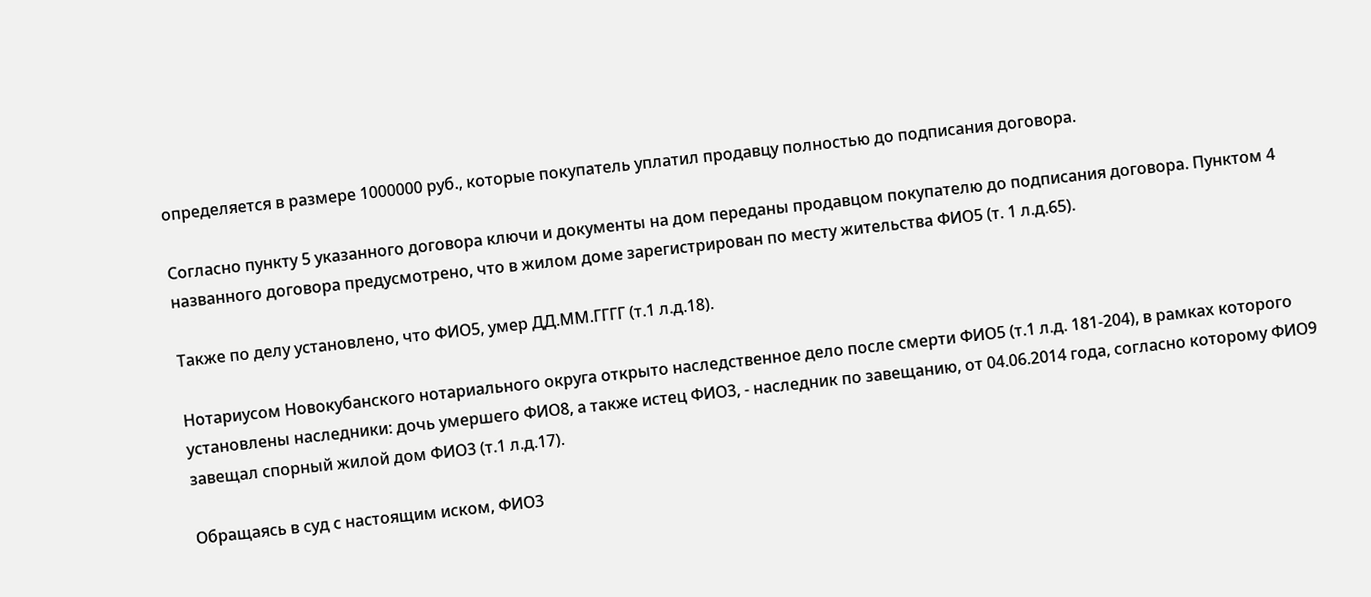определяется в размере 1000000 руб., которые покупатель уплатил продавцу полностью до подписания договора.

Согласно пункту 5 указанного договора ключи и документы на дом переданы продавцом покупателю до подписания договора. Пунктом 4 названного договора предусмотрено, что в жилом доме зарегистрирован по месту жительства ФИО5 (т. 1 л.д.65).

Также по делу установлено, что ФИО5, умер ДД.ММ.ГГГГ (т.1 л.д.18).

Нотариусом Новокубанского нотариального округа открыто наследственное дело после смерти ФИО5 (т.1 л.д. 181-204), в рамках которого установлены наследники: дочь умершего ФИО8, а также истец ФИО3, - наследник по завещанию, от 04.06.2014 года, согласно которому ФИО9 завещал спорный жилой дом ФИО3 (т.1 л.д.17).

Обращаясь в суд с настоящим иском, ФИО3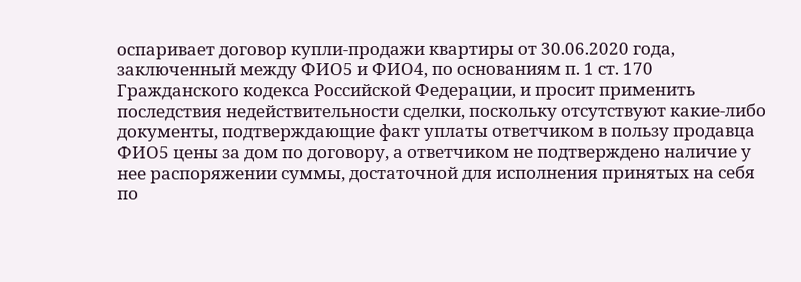оспаривает договор купли-продажи квартиры от 30.06.2020 года, заключенный между ФИО5 и ФИО4, по основаниям п. 1 ст. 170 Гражданского кодекса Российской Федерации, и просит применить последствия недействительности сделки, поскольку отсутствуют какие-либо документы, подтверждающие факт уплаты ответчиком в пользу продавца ФИО5 цены за дом по договору, а ответчиком не подтверждено наличие у нее распоряжении суммы, достаточной для исполнения принятых на себя по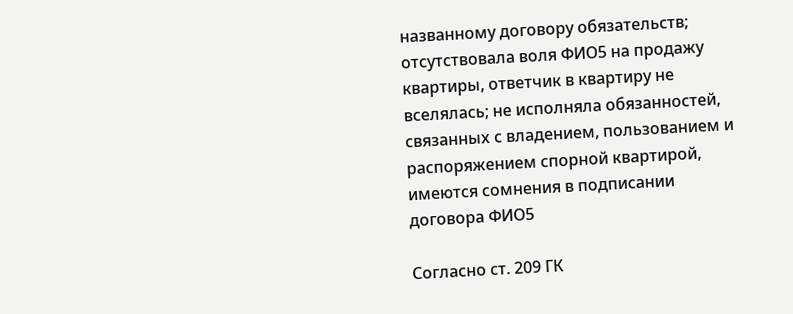названному договору обязательств; отсутствовала воля ФИО5 на продажу квартиры, ответчик в квартиру не вселялась; не исполняла обязанностей, связанных с владением, пользованием и распоряжением спорной квартирой, имеются сомнения в подписании договора ФИО5

Согласно ст. 209 ГК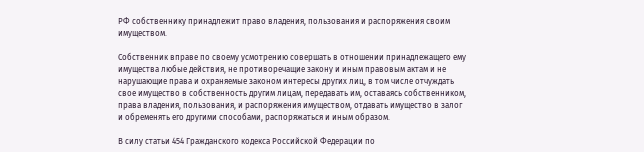РФ собственнику принадлежит право владения, пользования и распоряжения своим имуществом.

Собственник вправе по своему усмотрению совершать в отношении принадлежащего ему имущества любые действия, не противоречащие закону и иным правовым актам и не нарушающие права и охраняемые законом интересы других лиц, в том числе отчуждать свое имущество в собственность другим лицам, передавать им, оставаясь собственником, права владения, пользования, и распоряжения имуществом, отдавать имущество в залог и обременять его другими способами, распоряжаться и иным образом.

В силу статьи 454 Гражданского кодекса Российской Федерации по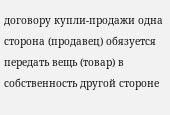договору купли-продажи одна сторона (продавец) обязуется передать вещь (товар) в собственность другой стороне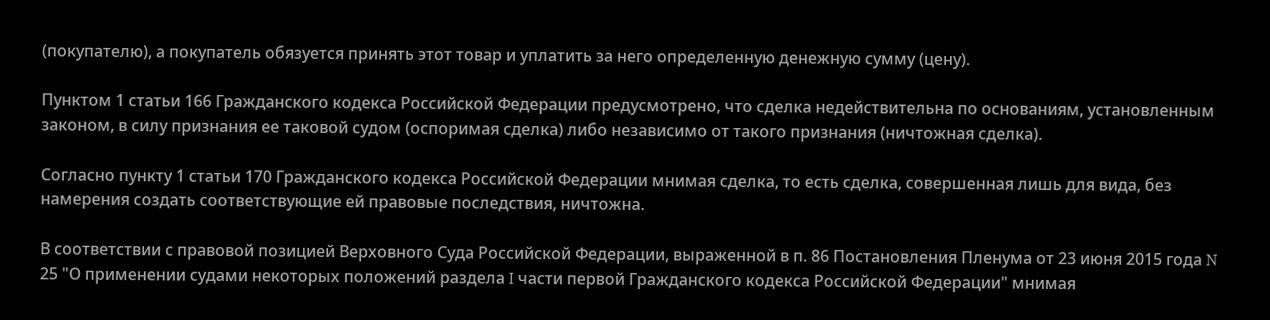(покупателю), а покупатель обязуется принять этот товар и уплатить за него определенную денежную сумму (цену).

Пунктом 1 статьи 166 Гражданского кодекса Российской Федерации предусмотрено, что сделка недействительна по основаниям, установленным законом, в силу признания ее таковой судом (оспоримая сделка) либо независимо от такого признания (ничтожная сделка).

Согласно пункту 1 статьи 170 Гражданского кодекса Российской Федерации мнимая сделка, то есть сделка, совершенная лишь для вида, без намерения создать соответствующие ей правовые последствия, ничтожна.

В соответствии с правовой позицией Верховного Суда Российской Федерации, выраженной в п. 86 Постановления Пленума от 23 июня 2015 года N 25 "О применении судами некоторых положений раздела I части первой Гражданского кодекса Российской Федерации" мнимая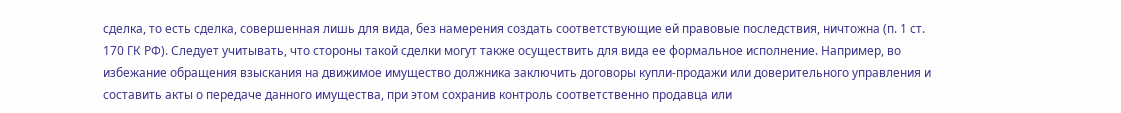сделка, то есть сделка, совершенная лишь для вида, без намерения создать соответствующие ей правовые последствия, ничтожна (п. 1 ст. 170 ГК РФ). Следует учитывать, что стороны такой сделки могут также осуществить для вида ее формальное исполнение. Например, во избежание обращения взыскания на движимое имущество должника заключить договоры купли-продажи или доверительного управления и составить акты о передаче данного имущества, при этом сохранив контроль соответственно продавца или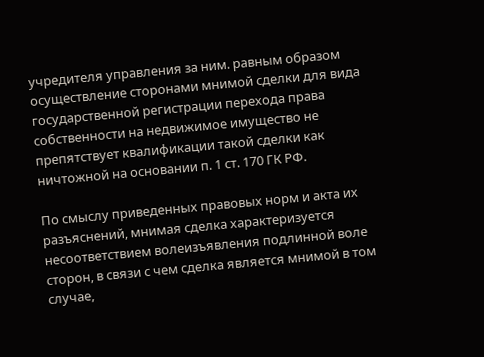учредителя управления за ним. равным образом осуществление сторонами мнимой сделки для вида государственной регистрации перехода права собственности на недвижимое имущество не препятствует квалификации такой сделки как ничтожной на основании п. 1 ст. 170 ГК РФ.

По смыслу приведенных правовых норм и акта их разъяснений, мнимая сделка характеризуется несоответствием волеизъявления подлинной воле сторон, в связи с чем сделка является мнимой в том случае,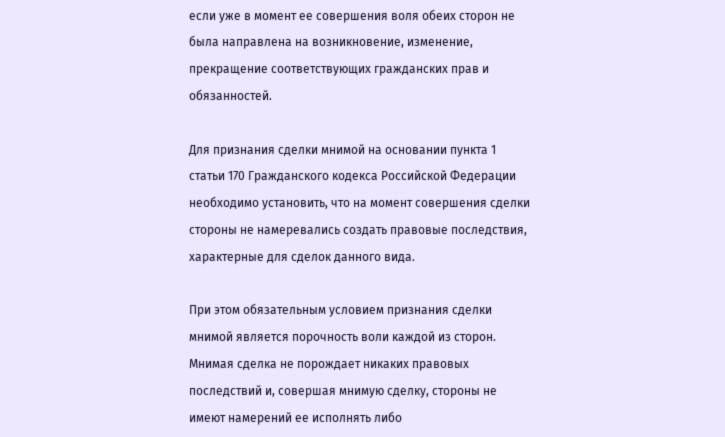если уже в момент ее совершения воля обеих сторон не была направлена на возникновение, изменение, прекращение соответствующих гражданских прав и обязанностей.

Для признания сделки мнимой на основании пункта 1 статьи 170 Гражданского кодекса Российской Федерации необходимо установить, что на момент совершения сделки стороны не намеревались создать правовые последствия, характерные для сделок данного вида.

При этом обязательным условием признания сделки мнимой является порочность воли каждой из сторон. Мнимая сделка не порождает никаких правовых последствий и, совершая мнимую сделку, стороны не имеют намерений ее исполнять либо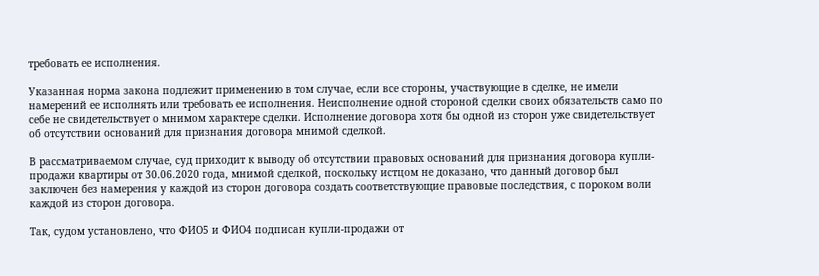требовать ее исполнения.

Указанная норма закона подлежит применению в том случае, если все стороны, участвующие в сделке, не имели намерений ее исполнять или требовать ее исполнения. Неисполнение одной стороной сделки своих обязательств само по себе не свидетельствует о мнимом характере сделки. Исполнение договора хотя бы одной из сторон уже свидетельствует об отсутствии оснований для признания договора мнимой сделкой.

В рассматриваемом случае, суд приходит к выводу об отсутствии правовых оснований для признания договора купли-продажи квартиры от 30.06.2020 года, мнимой сделкой, поскольку истцом не доказано, что данный договор был заключен без намерения у каждой из сторон договора создать соответствующие правовые последствия, с пороком воли каждой из сторон договора.

Так, судом установлено, что ФИО5 и ФИО4 подписан купли-продажи от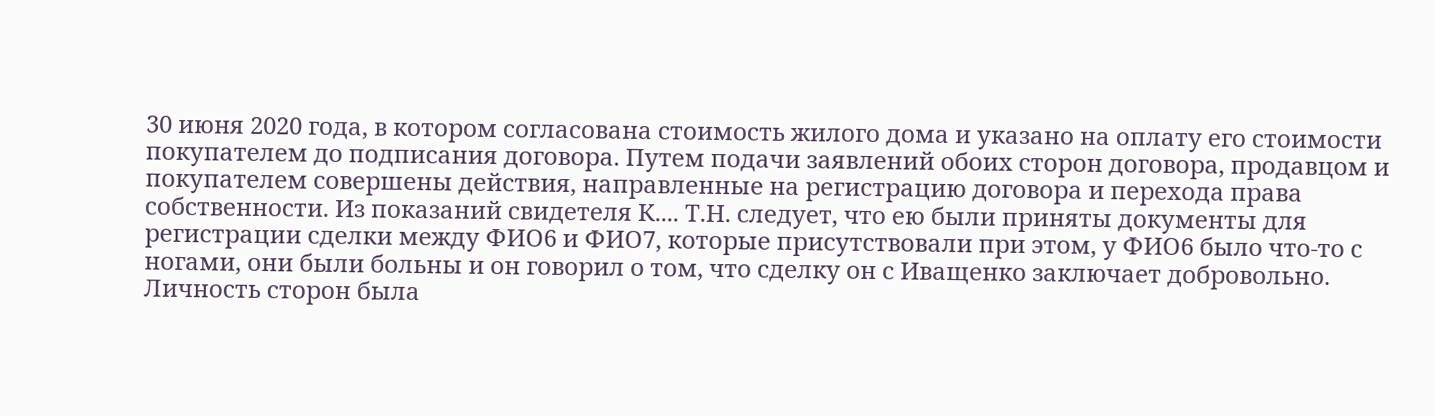30 июня 2020 года, в котором согласована стоимость жилого дома и указано на оплату его стоимости покупателем до подписания договора. Путем подачи заявлений обоих сторон договора, продавцом и покупателем совершены действия, направленные на регистрацию договора и перехода права собственности. Из показаний свидетеля К.... Т.Н. следует, что ею были приняты документы для регистрации сделки между ФИО6 и ФИО7, которые присутствовали при этом, у ФИО6 было что-то с ногами, они были больны и он говорил о том, что сделку он с Иващенко заключает добровольно. Личность сторон была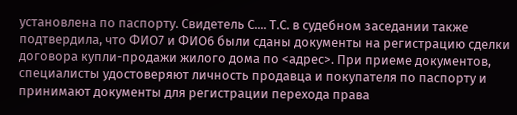установлена по паспорту. Свидетель С.... Т.С. в судебном заседании также подтвердила, что ФИО7 и ФИО6 были сданы документы на регистрацию сделки договора купли-продажи жилого дома по <адрес>. При приеме документов, специалисты удостоверяют личность продавца и покупателя по паспорту и принимают документы для регистрации перехода права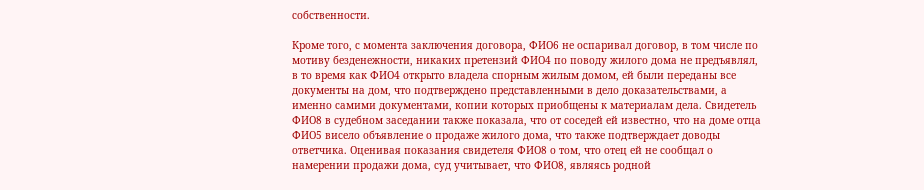собственности.

Кроме того, с момента заключения договора, ФИО6 не оспаривал договор, в том числе по мотиву безденежности, никаких претензий ФИО4 по поводу жилого дома не предъявлял, в то время как ФИО4 открыто владела спорным жилым домом, ей были переданы все документы на дом, что подтверждено представленными в дело доказательствами, а именно самими документами, копии которых приобщены к материалам дела. Свидетель ФИО8 в судебном заседании также показала, что от соседей ей известно, что на доме отца ФИО5 висело объявление о продаже жилого дома, что также подтверждает доводы ответчика. Оценивая показания свидетеля ФИО8 о том, что отец ей не сообщал о намерении продажи дома, суд учитывает, что ФИО8, являясь родной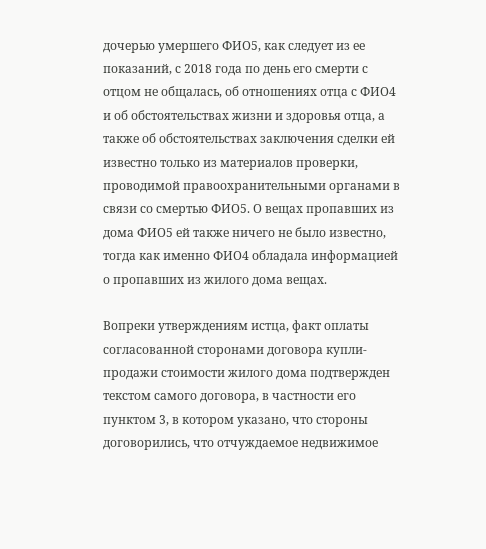дочерью умершего ФИО5, как следует из ее показаний, с 2018 года по день его смерти с отцом не общалась, об отношениях отца с ФИО4 и об обстоятельствах жизни и здоровья отца, а также об обстоятельствах заключения сделки ей известно только из материалов проверки, проводимой правоохранительными органами в связи со смертью ФИО5. О вещах пропавших из дома ФИО5 ей также ничего не было известно, тогда как именно ФИО4 обладала информацией о пропавших из жилого дома вещах.

Вопреки утверждениям истца, факт оплаты согласованной сторонами договора купли-продажи стоимости жилого дома подтвержден текстом самого договора, в частности его пунктом 3, в котором указано, что стороны договорились, что отчуждаемое недвижимое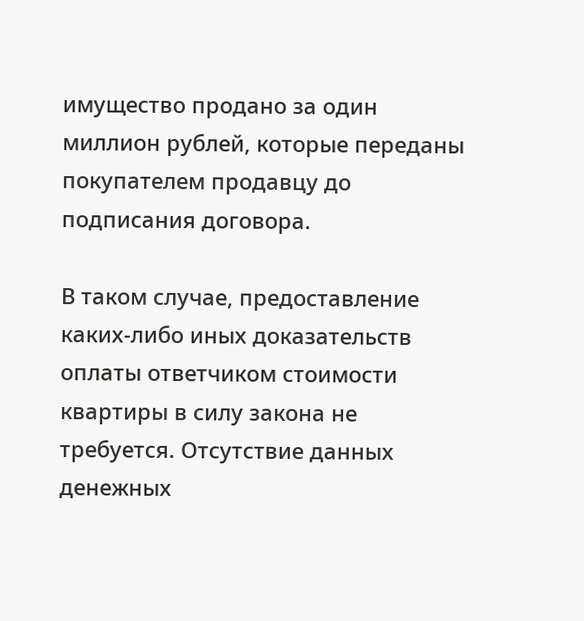имущество продано за один миллион рублей, которые переданы покупателем продавцу до подписания договора.

В таком случае, предоставление каких-либо иных доказательств оплаты ответчиком стоимости квартиры в силу закона не требуется. Отсутствие данных денежных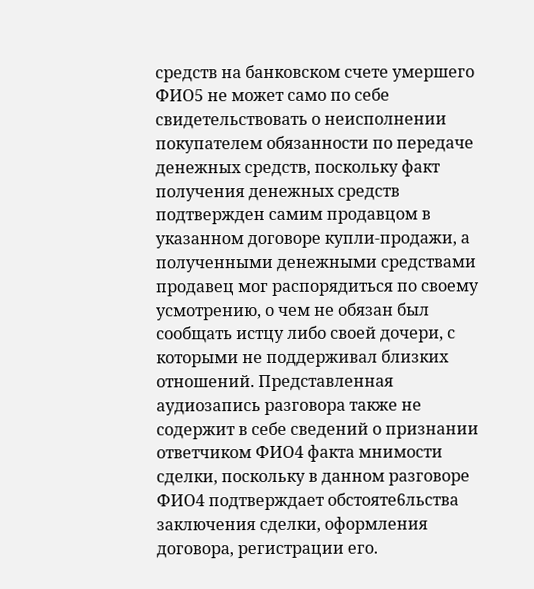средств на банковском счете умершего ФИО5 не может само по себе свидетельствовать о неисполнении покупателем обязанности по передаче денежных средств, поскольку факт получения денежных средств подтвержден самим продавцом в указанном договоре купли-продажи, а полученными денежными средствами продавец мог распорядиться по своему усмотрению, о чем не обязан был сообщать истцу либо своей дочери, с которыми не поддерживал близких отношений. Представленная аудиозапись разговора также не содержит в себе сведений о признании ответчиком ФИО4 факта мнимости сделки, поскольку в данном разговоре ФИО4 подтверждает обстояте6льства заключения сделки, оформления договора, регистрации его.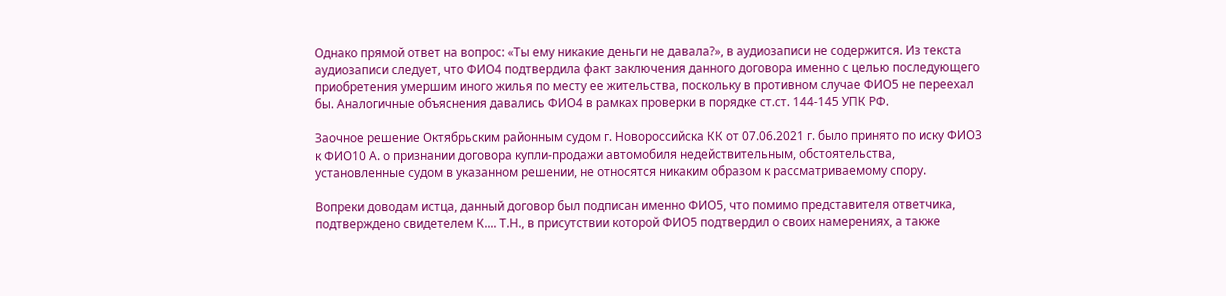Однако прямой ответ на вопрос: «Ты ему никакие деньги не давала?», в аудиозаписи не содержится. Из текста аудиозаписи следует, что ФИО4 подтвердила факт заключения данного договора именно с целью последующего приобретения умершим иного жилья по месту ее жительства, поскольку в противном случае ФИО5 не переехал бы. Аналогичные объяснения давались ФИО4 в рамках проверки в порядке ст.ст. 144-145 УПК РФ.

Заочное решение Октябрьским районным судом г. Новороссийска КК от 07.06.2021 г. было принято по иску ФИО3 к ФИО10 А. о признании договора купли-продажи автомобиля недействительным, обстоятельства, установленные судом в указанном решении, не относятся никаким образом к рассматриваемому спору.

Вопреки доводам истца, данный договор был подписан именно ФИО5, что помимо представителя ответчика, подтверждено свидетелем К.... Т.Н., в присутствии которой ФИО5 подтвердил о своих намерениях, а также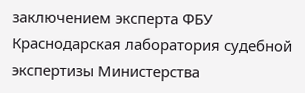заключением эксперта ФБУ Краснодарская лаборатория судебной экспертизы Министерства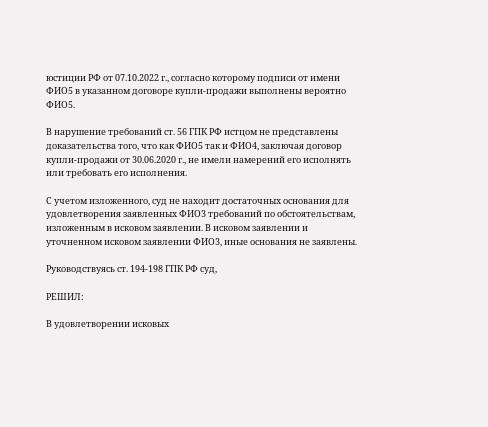юстиции РФ от 07.10.2022 г., согласно которому подписи от имени ФИО5 в указанном договоре купли-продажи выполнены вероятно ФИО5.

В нарушение требований ст. 56 ГПК РФ истцом не представлены доказательства того, что как ФИО5 так и ФИО4, заключая договор купли-продажи от 30.06.2020 г., не имели намерений его исполнять или требовать его исполнения.

С учетом изложенного, суд не находит достаточных основания для удовлетворения заявленных ФИО3 требований по обстоятельствам, изложенным в исковом заявлении. В исковом заявлении и уточненном исковом заявлении ФИО3, иные основания не заявлены.

Руководствуясь ст. 194-198 ГПК РФ суд,

РЕШИЛ:

В удовлетворении исковых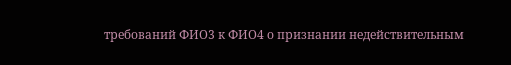требований ФИО3 к ФИО4 о признании недействительным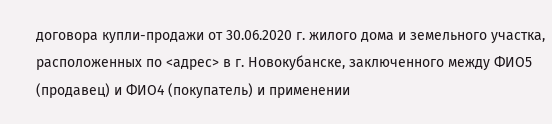договора купли-продажи от 30.06.2020 г. жилого дома и земельного участка, расположенных по <адрес> в г. Новокубанске, заключенного между ФИО5 (продавец) и ФИО4 (покупатель) и применении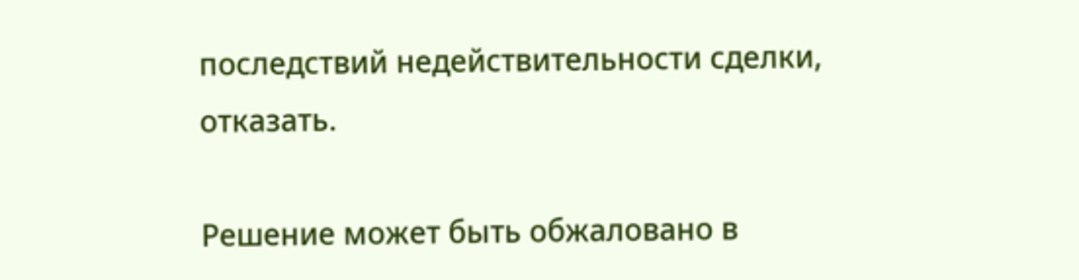последствий недействительности сделки, отказать.

Решение может быть обжаловано в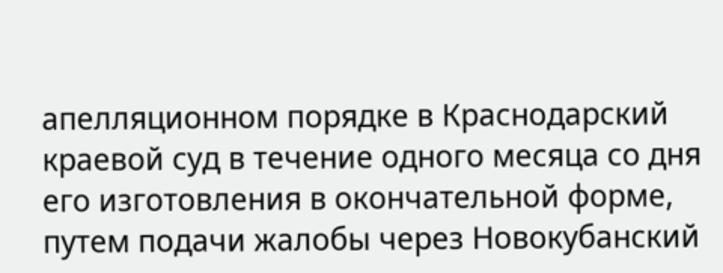апелляционном порядке в Краснодарский краевой суд в течение одного месяца со дня его изготовления в окончательной форме, путем подачи жалобы через Новокубанский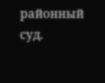районный суд.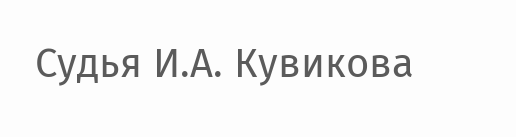Судья И.А. Кувикова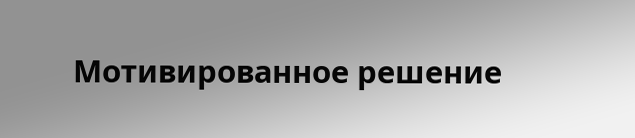Мотивированное решение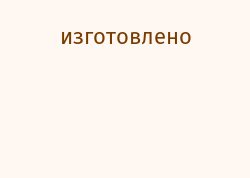изготовлено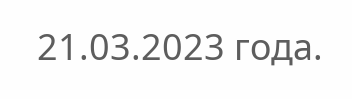21.03.2023 года.